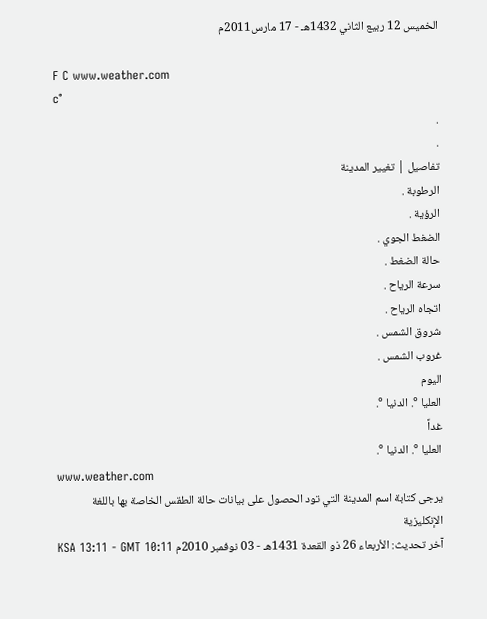الخميس 12 ربيع الثاني 1432هـ - 17 مارس2011م

F C www.weather.com
c°
.
.
تفاصيل | تغيير المدينة
الرطوبة .
الرؤية .
الضغط الجوي .
حالة الضغط .
سرعة الرياح .
اتجاه الرياح .
شروق الشمس .
غروب الشمس .
اليوم
العليا °. الدنيا °.
غداً
العليا °. الدنيا °.
www.weather.com
يرجى كتابة اسم المدينة التي تود الحصول على بيانات حالة الطقس الخاصة بها باللغة الإنكليزية
آخر تحديث: الأربعاء 26 ذو القعدة 1431هـ - 03 نوفمبر 2010م KSA 13:11 - GMT 10:11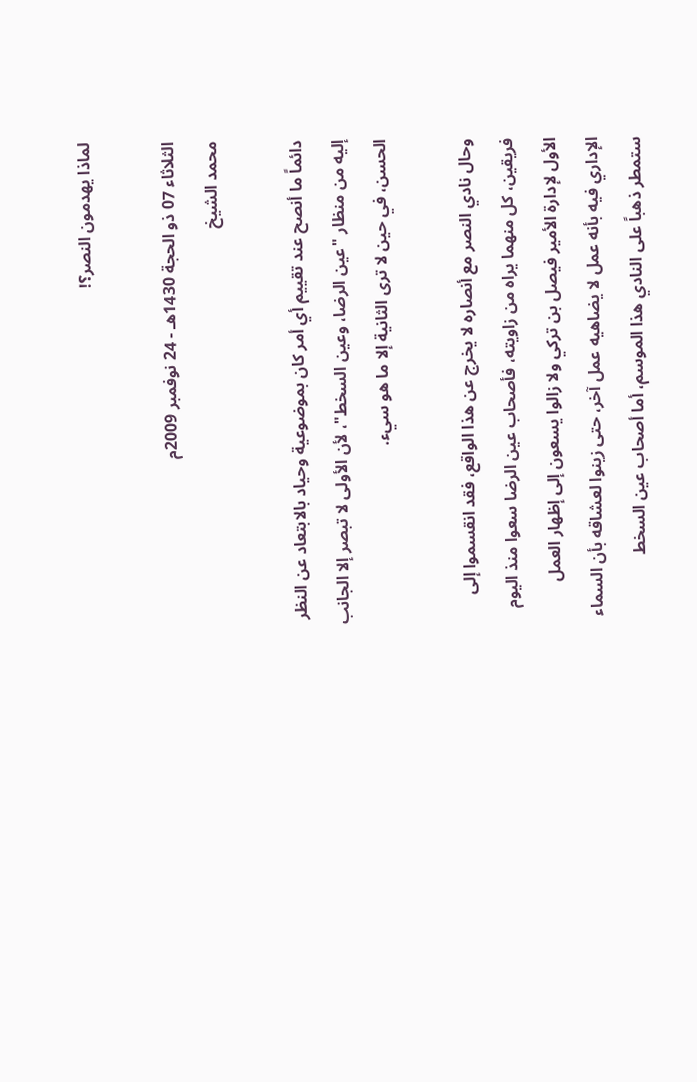لماذا يهدمون النصر؟!

الثلاثاء 07 ذو الحجة 1430هـ - 24 نوفمبر 2009م
محمد الشيخ

دائماً ما أنصح عند تقييم أي أمر كان بموضوعية وحياد بالابتعاد عن النظر إليه من منظار "عين الرضا، وعين السخط"، لأن الأولى لا تبصر إلا الجانب الحسن، في حين لا ترى الثانية إلا ما هو سيء.

وحال نادي النصر مع أنصاره لا يخرج عن هذا الواقع، فقد انقسموا إلى فريقين، كل منهما يراه من زاويته، فأصحاب عين الرضا سعوا منذ اليوم الأول لإدارة الأمير فيصل بن تركي ولا زالوا يسعون إلى إظهار العمل الإداري فيه بأنه عمل لا يضاهيه عمل آخر، حتى زينوا لعشاقه بأن السماء ستمطر ذهباً على النادي هذا الموسم، أما أصحاب عين السخط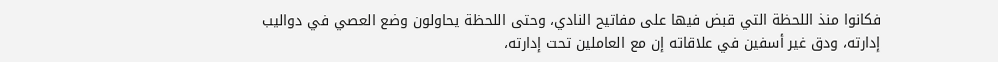فكانوا منذ اللحظة التي قبض فيها على مفاتيح النادي، وحتى اللحظة يحاولون وضع العصي في دواليب إدارته، ودق غير أسفين في علاقاته إن مع العاملين تحت إدارته،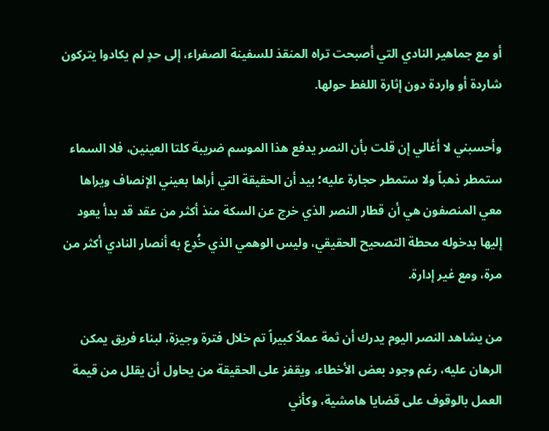أو مع جماهير النادي التي أصبحت تراه المنقذ للسفينة الصفراء، إلى حدٍ لم يكادوا يتركون شاردة أو واردة دون إثارة اللغط حولها.

وأحسبني لا أغالي إن قلت بأن النصر يدفع هذا الموسم ضريبة كلتا العينين، فلا السماء ستمطر ذهباً ولا ستمطر حجارة عليه؛ بيد أن الحقيقة التي أراها بعيني الإنصاف ويراها معي المنصفون هي أن قطار النصر الذي خرج عن السكة منذ أكثر من عقد قد بدأ يعود إليها بدخوله محطة التصحيح الحقيقي، وليس الوهمي الذي خُدِع به أنصار النادي أكثر من مرة، ومع غير إدارة.

من يشاهد النصر اليوم يدرك أن ثمة عملاً كبيراً تم خلال فترة وجيزة، لبناء فريق يمكن الرهان عليه، رغم وجود بعض الأخطاء، ويقفز على الحقيقة من يحاول أن يقلل من قيمة العمل بالوقوف على قضايا هامشية، وكأني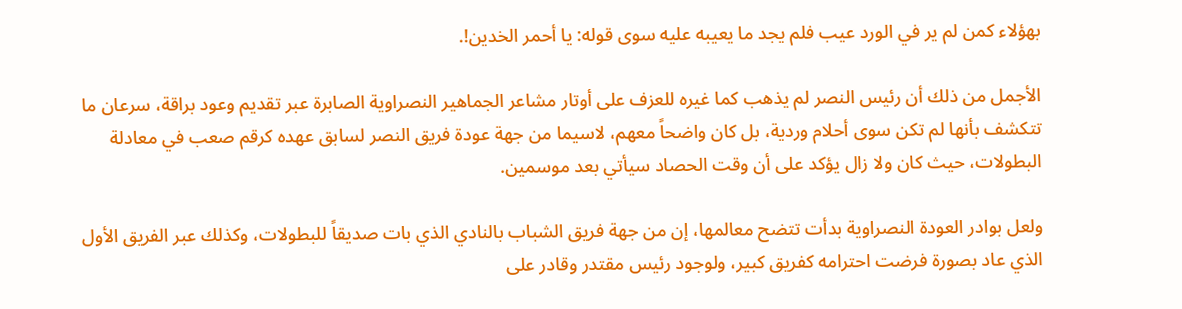بهؤلاء كمن لم ير في الورد عيب فلم يجد ما يعيبه عليه سوى قوله: يا أحمر الخدين!.

الأجمل من ذلك أن رئيس النصر لم يذهب كما غيره للعزف على أوتار مشاعر الجماهير النصراوية الصابرة عبر تقديم وعود براقة، سرعان ما تتكشف بأنها لم تكن سوى أحلام وردية، بل كان واضحاً معهم، لاسيما من جهة عودة فريق النصر لسابق عهده كرقم صعب في معادلة البطولات، حيث كان ولا زال يؤكد على أن وقت الحصاد سيأتي بعد موسمين.

ولعل بوادر العودة النصراوية بدأت تتضح معالمها، إن من جهة فريق الشباب بالنادي الذي بات صديقاً للبطولات، وكذلك عبر الفريق الأول الذي عاد بصورة فرضت احترامه كفريق كبير، ولوجود رئيس مقتدر وقادر على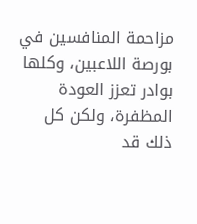مزاحمة المنافسين في بورصة اللاعبين، وكلها بوادر تعزز العودة المظفرة، ولكن كل ذلك قد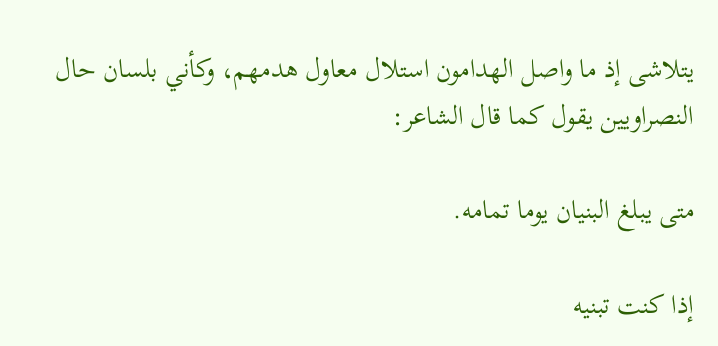يتلاشى إذ ما واصل الهدامون استلال معاول هدمهم، وكأني بلسان حال النصراويين يقول كما قال الشاعر:

متى يبلغ البنيان يوما تمامه.

إذا كنت تبنيه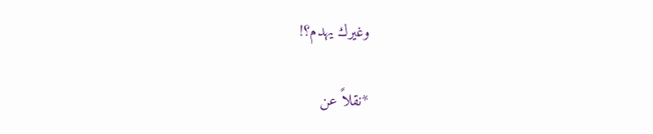وغيرك يهدم؟!

*نقلاً عن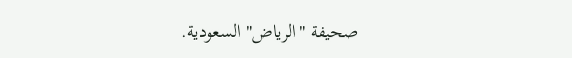صحيفة "الرياض" السعودية.